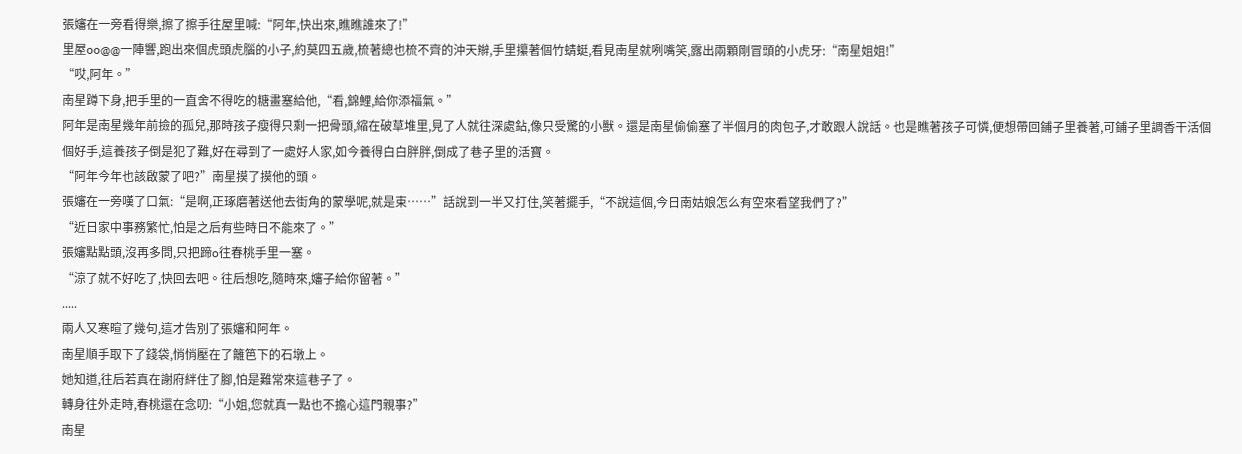張嬸在一旁看得樂,擦了擦手往屋里喊:“阿年,快出來,瞧瞧誰來了!”
里屋oo@@一陣響,跑出來個虎頭虎腦的小子,約莫四五歲,梳著總也梳不齊的沖天辮,手里攥著個竹蜻蜓,看見南星就咧嘴笑,露出兩顆剛冒頭的小虎牙:“南星姐姐!”
“哎,阿年。”
南星蹲下身,把手里的一直舍不得吃的糖畫塞給他,“看,錦鯉,給你添福氣。”
阿年是南星幾年前撿的孤兒,那時孩子瘦得只剩一把骨頭,縮在破草堆里,見了人就往深處鉆,像只受驚的小獸。還是南星偷偷塞了半個月的肉包子,才敢跟人說話。也是瞧著孩子可憐,便想帶回鋪子里養著,可鋪子里調香干活個個好手,這養孩子倒是犯了難,好在尋到了一處好人家,如今養得白白胖胖,倒成了巷子里的活寶。
“阿年今年也該啟蒙了吧?”南星摸了摸他的頭。
張嬸在一旁嘆了口氣:“是啊,正琢磨著送他去街角的蒙學呢,就是束……”話說到一半又打住,笑著擺手,“不說這個,今日南姑娘怎么有空來看望我們了?”
“近日家中事務繁忙,怕是之后有些時日不能來了。”
張嬸點點頭,沒再多問,只把蹄o往春桃手里一塞。
“涼了就不好吃了,快回去吧。往后想吃,隨時來,嬸子給你留著。”
.....
兩人又寒暄了幾句,這才告別了張嬸和阿年。
南星順手取下了錢袋,悄悄壓在了籬笆下的石墩上。
她知道,往后若真在謝府絆住了腳,怕是難常來這巷子了。
轉身往外走時,春桃還在念叨:“小姐,您就真一點也不擔心這門親事?”
南星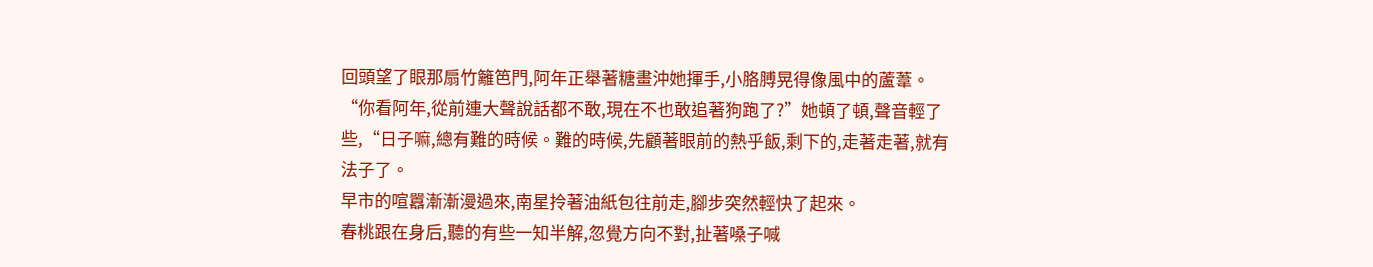回頭望了眼那扇竹籬笆門,阿年正舉著糖畫沖她揮手,小胳膊晃得像風中的蘆葦。
“你看阿年,從前連大聲說話都不敢,現在不也敢追著狗跑了?”她頓了頓,聲音輕了些,“日子嘛,總有難的時候。難的時候,先顧著眼前的熱乎飯,剩下的,走著走著,就有法子了。
早市的喧囂漸漸漫過來,南星拎著油紙包往前走,腳步突然輕快了起來。
春桃跟在身后,聽的有些一知半解,忽覺方向不對,扯著嗓子喊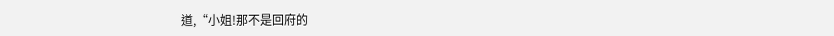道,“小姐!那不是回府的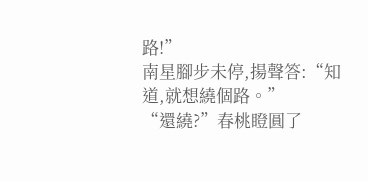路!”
南星腳步未停,揚聲答:“知道,就想繞個路。”
“還繞?”春桃瞪圓了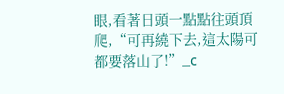眼,看著日頭一點點往頭頂爬,“可再繞下去,這太陽可都要落山了!”_c